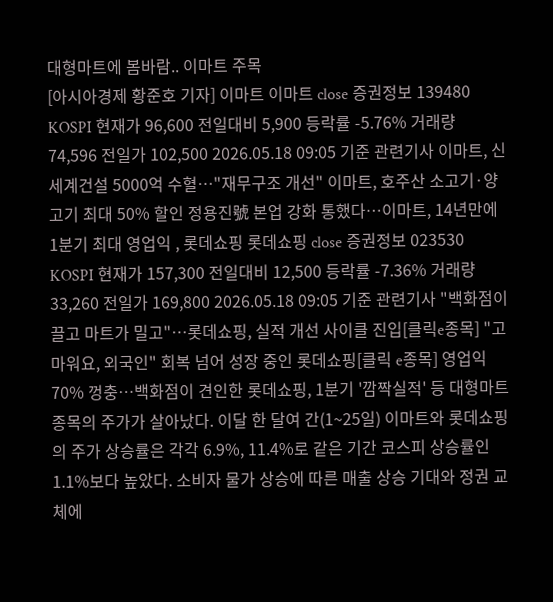대형마트에 봄바람.. 이마트 주목
[아시아경제 황준호 기자] 이마트 이마트 close 증권정보 139480 KOSPI 현재가 96,600 전일대비 5,900 등락률 -5.76% 거래량 74,596 전일가 102,500 2026.05.18 09:05 기준 관련기사 이마트, 신세계건설 5000억 수혈…"재무구조 개선" 이마트, 호주산 소고기·양고기 최대 50% 할인 정용진號 본업 강화 통했다…이마트, 14년만에 1분기 최대 영업익 , 롯데쇼핑 롯데쇼핑 close 증권정보 023530 KOSPI 현재가 157,300 전일대비 12,500 등락률 -7.36% 거래량 33,260 전일가 169,800 2026.05.18 09:05 기준 관련기사 "백화점이 끌고 마트가 밀고"…롯데쇼핑, 실적 개선 사이클 진입[클릭e종목] "고마워요, 외국인" 회복 넘어 성장 중인 롯데쇼핑[클릭 e종목] 영업익 70% 껑충…백화점이 견인한 롯데쇼핑, 1분기 '깜짝실적' 등 대형마트 종목의 주가가 살아났다. 이달 한 달여 간(1~25일) 이마트와 롯데쇼핑의 주가 상승률은 각각 6.9%, 11.4%로 같은 기간 코스피 상승률인 1.1%보다 높았다. 소비자 물가 상승에 따른 매출 상승 기대와 정권 교체에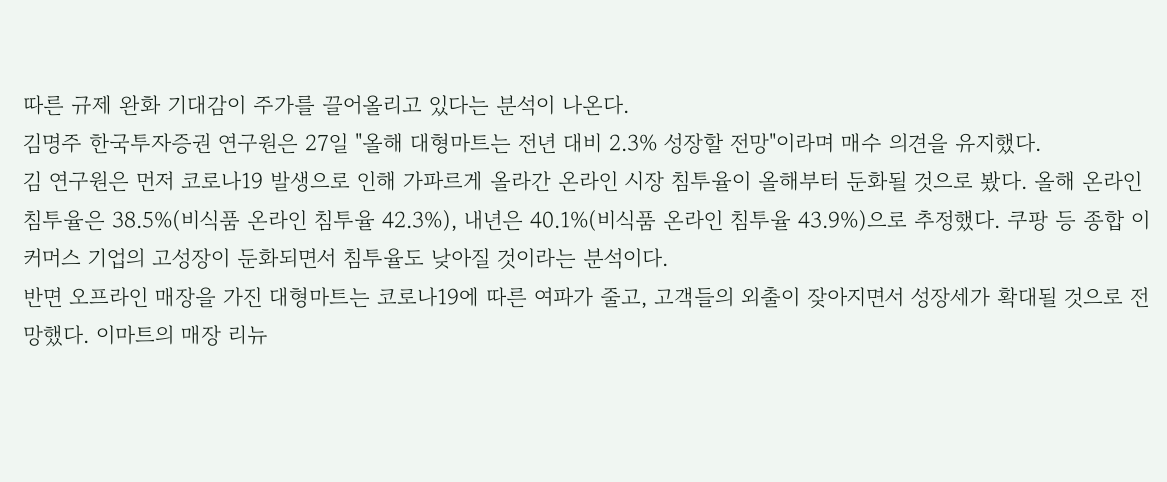따른 규제 완화 기대감이 주가를 끌어올리고 있다는 분석이 나온다.
김명주 한국투자증권 연구원은 27일 "올해 대형마트는 전년 대비 2.3% 성장할 전망"이라며 매수 의견을 유지했다.
김 연구원은 먼저 코로나19 발생으로 인해 가파르게 올라간 온라인 시장 침투율이 올해부터 둔화될 것으로 봤다. 올해 온라인 침투율은 38.5%(비식품 온라인 침투율 42.3%), 내년은 40.1%(비식품 온라인 침투율 43.9%)으로 추정했다. 쿠팡 등 종합 이커머스 기업의 고성장이 둔화되면서 침투율도 낮아질 것이라는 분석이다.
반면 오프라인 매장을 가진 대형마트는 코로나19에 따른 여파가 줄고, 고객들의 외출이 잦아지면서 성장세가 확대될 것으로 전망했다. 이마트의 매장 리뉴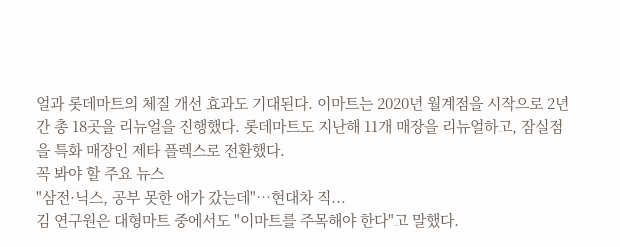얼과 롯데마트의 체질 개선 효과도 기대된다. 이마트는 2020년 월계점을 시작으로 2년간 총 18곳을 리뉴얼을 진행했다. 롯데마트도 지난해 11개 매장을 리뉴얼하고, 잠실점을 특화 매장인 제타 플렉스로 전환했다.
꼭 봐야 할 주요 뉴스
"삼전·닉스, 공부 못한 애가 갔는데"…현대차 직...
김 연구원은 대형마트 중에서도 "이마트를 주목해야 한다"고 말했다.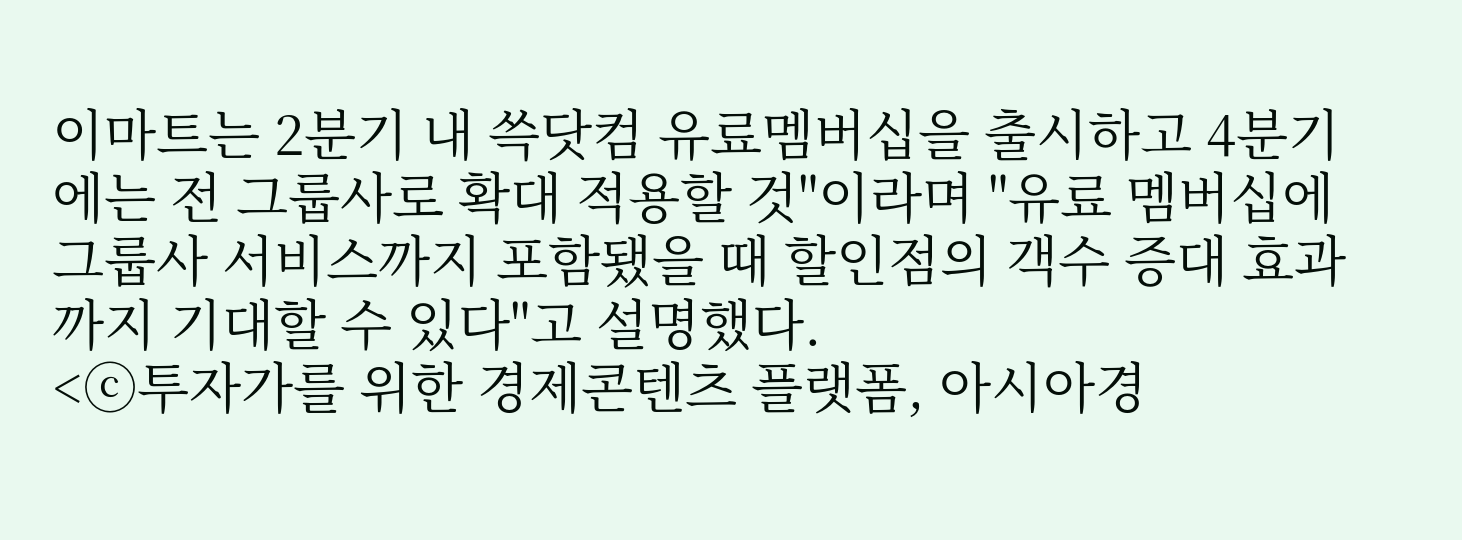이마트는 2분기 내 쓱닷컴 유료멤버십을 출시하고 4분기에는 전 그룹사로 확대 적용할 것"이라며 "유료 멤버십에 그룹사 서비스까지 포함됐을 때 할인점의 객수 증대 효과까지 기대할 수 있다"고 설명했다.
<ⓒ투자가를 위한 경제콘텐츠 플랫폼, 아시아경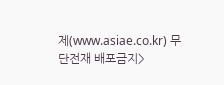제(www.asiae.co.kr) 무단전재 배포금지>